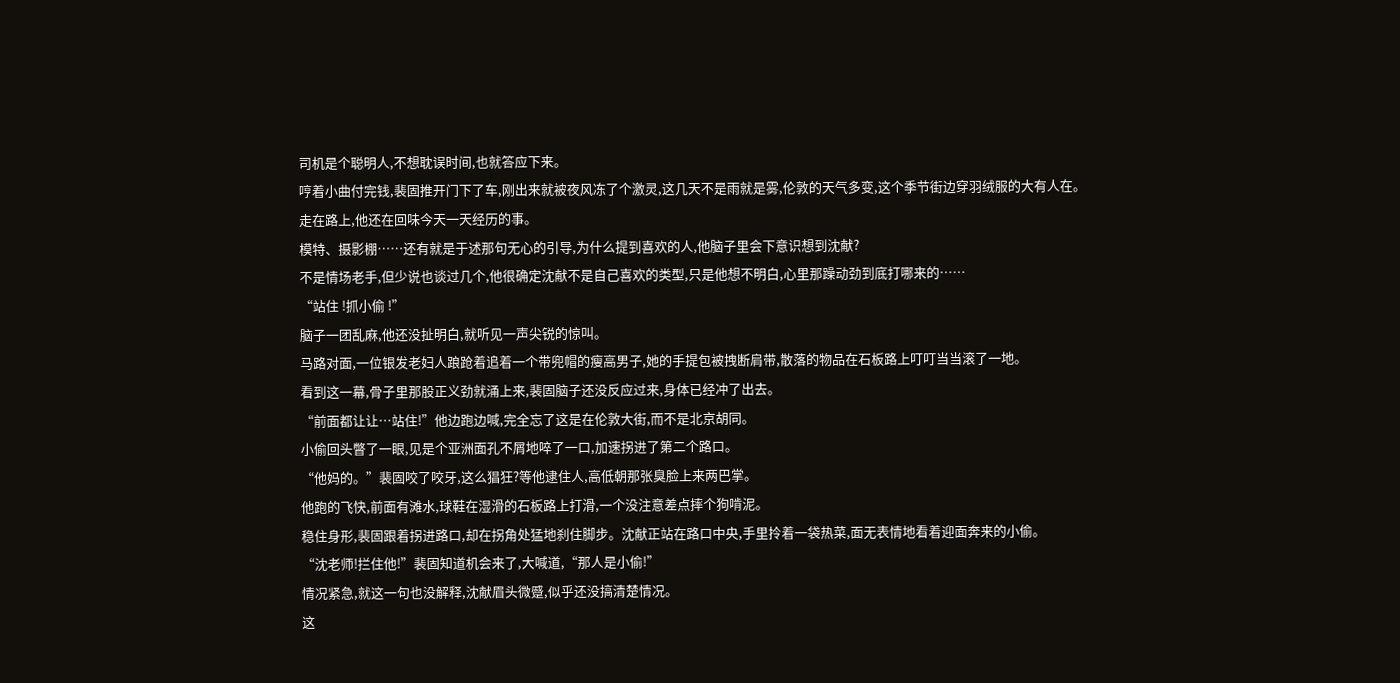司机是个聪明人,不想耽误时间,也就答应下来。
哼着小曲付完钱,裴固推开门下了车,刚出来就被夜风冻了个激灵,这几天不是雨就是雾,伦敦的天气多变,这个季节街边穿羽绒服的大有人在。
走在路上,他还在回味今天一天经历的事。
模特、摄影棚……还有就是于述那句无心的引导,为什么提到喜欢的人,他脑子里会下意识想到沈献?
不是情场老手,但少说也谈过几个,他很确定沈献不是自己喜欢的类型,只是他想不明白,心里那躁动劲到底打哪来的……
“站住 !抓小偷 !”
脑子一团乱麻,他还没扯明白,就听见一声尖锐的惊叫。
马路对面,一位银发老妇人踉跄着追着一个带兜帽的瘦高男子,她的手提包被拽断肩带,散落的物品在石板路上叮叮当当滚了一地。
看到这一幕,骨子里那股正义劲就涌上来,裴固脑子还没反应过来,身体已经冲了出去。
“前面都让让…站住!”他边跑边喊,完全忘了这是在伦敦大街,而不是北京胡同。
小偷回头瞥了一眼,见是个亚洲面孔不屑地啐了一口,加速拐进了第二个路口。
“他妈的。”裴固咬了咬牙,这么猖狂?等他逮住人,高低朝那张臭脸上来两巴掌。
他跑的飞快,前面有滩水,球鞋在湿滑的石板路上打滑,一个没注意差点摔个狗啃泥。
稳住身形,裴固跟着拐进路口,却在拐角处猛地刹住脚步。沈献正站在路口中央,手里拎着一袋热菜,面无表情地看着迎面奔来的小偷。
“沈老师!拦住他!”裴固知道机会来了,大喊道,“那人是小偷!”
情况紧急,就这一句也没解释,沈献眉头微蹙,似乎还没搞清楚情况。
这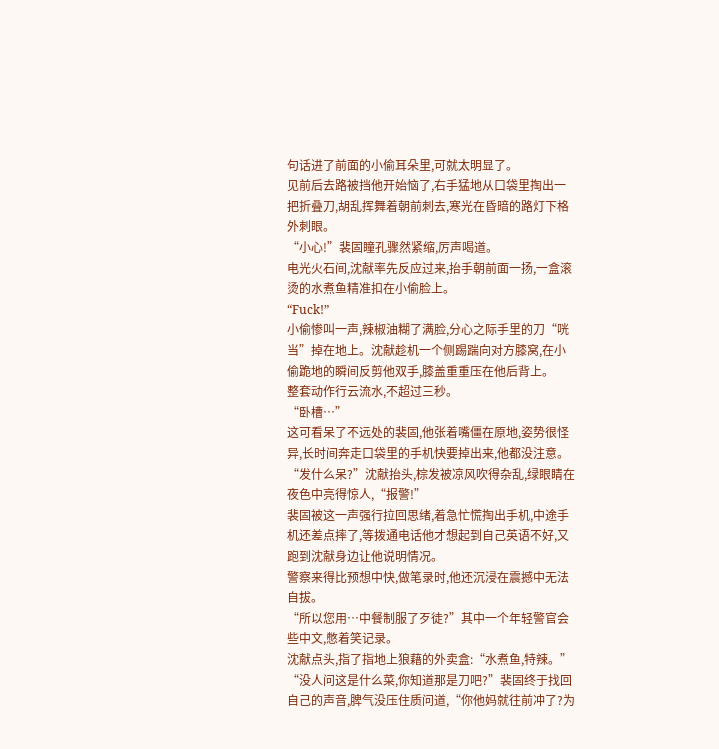句话进了前面的小偷耳朵里,可就太明显了。
见前后去路被挡他开始恼了,右手猛地从口袋里掏出一把折叠刀,胡乱挥舞着朝前刺去,寒光在昏暗的路灯下格外刺眼。
“小心!”裴固瞳孔骤然紧缩,厉声喝道。
电光火石间,沈献率先反应过来,抬手朝前面一扬,一盒滚烫的水煮鱼精准扣在小偷脸上。
“Fuck!”
小偷惨叫一声,辣椒油糊了满脸,分心之际手里的刀“咣当”掉在地上。沈献趁机一个侧踢踹向对方膝窝,在小偷跪地的瞬间反剪他双手,膝盖重重压在他后背上。
整套动作行云流水,不超过三秒。
“卧槽…”
这可看呆了不远处的裴固,他张着嘴僵在原地,姿势很怪异,长时间奔走口袋里的手机快要掉出来,他都没注意。
“发什么呆?”沈献抬头,棕发被凉风吹得杂乱,绿眼睛在夜色中亮得惊人,“报警!”
裴固被这一声强行拉回思绪,着急忙慌掏出手机,中途手机还差点摔了,等拨通电话他才想起到自己英语不好,又跑到沈献身边让他说明情况。
警察来得比预想中快,做笔录时,他还沉浸在震撼中无法自拔。
“所以您用…中餐制服了歹徒?”其中一个年轻警官会些中文,憋着笑记录。
沈献点头,指了指地上狼藉的外卖盒:“水煮鱼,特辣。”
“没人问这是什么菜,你知道那是刀吧?”裴固终于找回自己的声音,脾气没压住质问道,“你他妈就往前冲了?为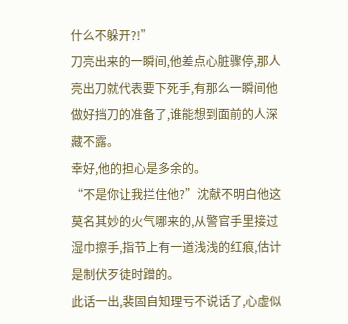什么不躲开?!”
刀亮出来的一瞬间,他差点心脏骤停,那人亮出刀就代表要下死手,有那么一瞬间他做好挡刀的准备了,谁能想到面前的人深藏不露。
幸好,他的担心是多余的。
“不是你让我拦住他?”沈献不明白他这莫名其妙的火气哪来的,从警官手里接过湿巾擦手,指节上有一道浅浅的红痕,估计是制伏歹徒时蹭的。
此话一出,裴固自知理亏不说话了,心虚似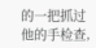的一把抓过他的手检查,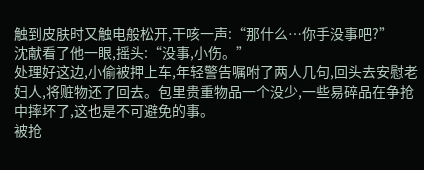触到皮肤时又触电般松开,干咳一声:“那什么…你手没事吧?”
沈献看了他一眼,摇头:“没事,小伤。”
处理好这边,小偷被押上车,年轻警告嘱咐了两人几句,回头去安慰老妇人,将赃物还了回去。包里贵重物品一个没少,一些易碎品在争抢中摔坏了,这也是不可避免的事。
被抢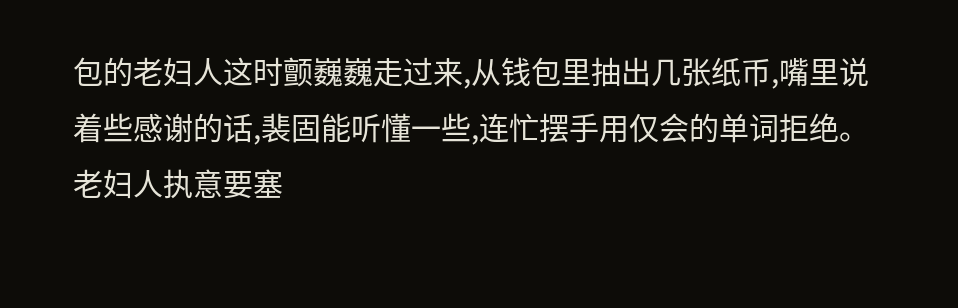包的老妇人这时颤巍巍走过来,从钱包里抽出几张纸币,嘴里说着些感谢的话,裴固能听懂一些,连忙摆手用仅会的单词拒绝。
老妇人执意要塞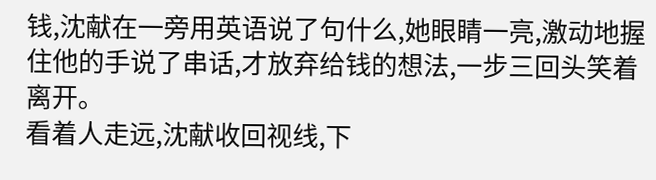钱,沈献在一旁用英语说了句什么,她眼睛一亮,激动地握住他的手说了串话,才放弃给钱的想法,一步三回头笑着离开。
看着人走远,沈献收回视线,下